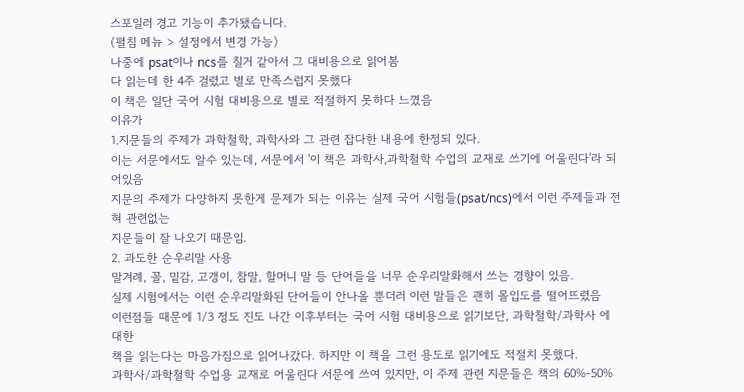스포일러 경고 기능이 추가됐습니다.
(펼침 메뉴 > 설정에서 변경 가능)
나중에 psat이나 ncs를 칠거 같아서 그 대비용으로 읽어봄
다 읽는데 한 4주 걸렸고 별로 만족스럽지 못했다
이 책은 일단 국어 시험 대비용으로 별로 적절하지 못하다 느꼈음
이유가
1.지문들의 주제가 과학철학, 과학사와 그 관련 잡다한 내용에 한정되 있다.
이는 서문에서도 알수 있는데, 서문에서 '이 책은 과학사,과학철학 수업의 교재로 쓰기에 어울린다'라 되어있음
지문의 주제가 다양하지 못한게 문제가 되는 이유는 실제 국어 시험들(psat/ncs)에서 이런 주제들과 전혀 관련없는
지문들이 잘 나오기 때문임.
2. 과도한 순우리말 사용
말겨례, 꼴, 밑감, 고갱이, 참말, 할머니 말 등 단어들을 너무 순우리말화해서 쓰는 경향이 있음.
실제 시험에서는 이런 순우리말화된 단어들이 안나올 뿐더러 이런 말들은 괜히 몰입도를 떨어뜨렸음
이런점들 때문에 1/3 정도 진도 나간 이후부터는 국어 시험 대비용으로 읽기보단, 과학철학/과학사 에 대한
책을 읽는다는 마음가짐으로 읽어나갔다. 하지만 이 책을 그런 용도로 읽기에도 적절치 못했다.
과학사/과학철학 수업용 교재로 어울린다 서문에 쓰여 있지만, 이 주제 관련 지문들은 책의 60%-50%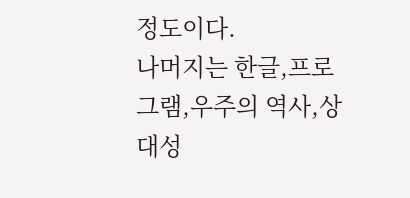정도이다.
나머지는 한글,프로그램,우주의 역사,상대성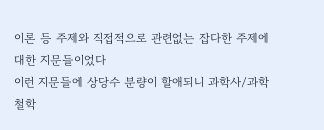이론 등 주제와 직접적으로 관련없는 잡다한 주제에 대한 지문들이었다
이런 지문들에 상당수 분량이 할애되니 과학사/과학철학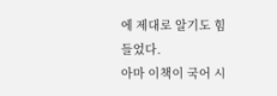에 제대로 알기도 힘들었다.
아마 이책이 국어 시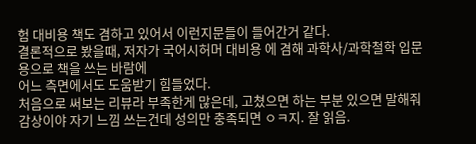험 대비용 책도 겸하고 있어서 이런지문들이 들어간거 같다.
결론적으로 봤을때, 저자가 국어시허머 대비용 에 겸해 과학사/과학철학 입문용으로 책을 쓰는 바람에
어느 측면에서도 도움받기 힘들었다.
처음으로 써보는 리뷰라 부족한게 많은데, 고쳤으면 하는 부분 있으면 말해줘
감상이야 자기 느낌 쓰는건데 성의만 충족되면 ㅇㅋ지. 잘 읽음.